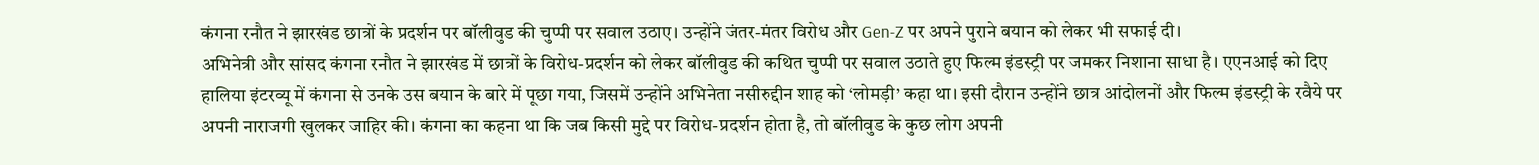कंगना रनौत ने झारखंड छात्रों के प्रदर्शन पर बॉलीवुड की चुप्पी पर सवाल उठाए। उन्होंने जंतर-मंतर विरोध और Gen-Z पर अपने पुराने बयान को लेकर भी सफाई दी।
अभिनेत्री और सांसद कंगना रनौत ने झारखंड में छात्रों के विरोध-प्रदर्शन को लेकर बॉलीवुड की कथित चुप्पी पर सवाल उठाते हुए फिल्म इंडस्ट्री पर जमकर निशाना साधा है। एएनआई को दिए हालिया इंटरव्यू में कंगना से उनके उस बयान के बारे में पूछा गया, जिसमें उन्होंने अभिनेता नसीरुद्दीन शाह को ‘लोमड़ी’ कहा था। इसी दौरान उन्होंने छात्र आंदोलनों और फिल्म इंडस्ट्री के रवैये पर अपनी नाराजगी खुलकर जाहिर की। कंगना का कहना था कि जब किसी मुद्दे पर विरोध-प्रदर्शन होता है, तो बॉलीवुड के कुछ लोग अपनी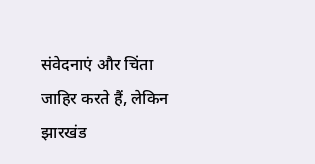संवेदनाएं और चिंता जाहिर करते हैं, लेकिन झारखंड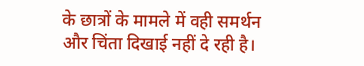के छात्रों के मामले में वही समर्थन और चिंता दिखाई नहीं दे रही है।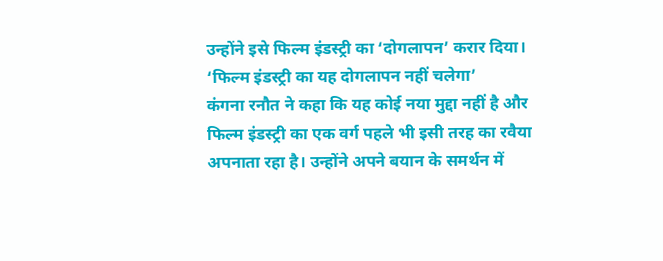उन्होंने इसे फिल्म इंडस्ट्री का ‘दोगलापन’ करार दिया।
‘फिल्म इंडस्ट्री का यह दोगलापन नहीं चलेगा’
कंगना रनौत ने कहा कि यह कोई नया मुद्दा नहीं है और फिल्म इंडस्ट्री का एक वर्ग पहले भी इसी तरह का रवैया अपनाता रहा है। उन्होंने अपने बयान के समर्थन में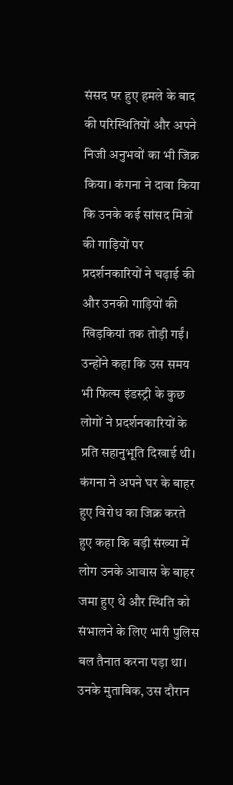संसद पर हुए हमले के बाद की परिस्थितियों और अपने निजी अनुभवों का भी जिक्र किया। कंगना ने दावा किया कि उनके कई सांसद मित्रों की गाड़ियों पर प्रदर्शनकारियों ने चढ़ाई की और उनकी गाड़ियों की खिड़कियां तक तोड़ी गईं। उन्होंने कहा कि उस समय भी फिल्म इंडस्ट्री के कुछ लोगों ने प्रदर्शनकारियों के प्रति सहानुभूति दिखाई थी। कंगना ने अपने घर के बाहर हुए विरोध का जिक्र करते हुए कहा कि बड़ी संख्या में लोग उनके आवास के बाहर जमा हुए थे और स्थिति को संभालने के लिए भारी पुलिस बल तैनात करना पड़ा था। उनके मुताबिक, उस दौरान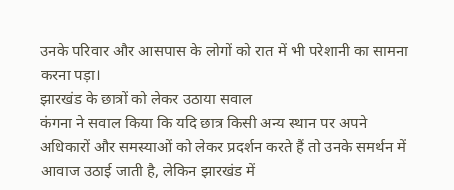उनके परिवार और आसपास के लोगों को रात में भी परेशानी का सामना करना पड़ा।
झारखंड के छात्रों को लेकर उठाया सवाल
कंगना ने सवाल किया कि यदि छात्र किसी अन्य स्थान पर अपने अधिकारों और समस्याओं को लेकर प्रदर्शन करते हैं तो उनके समर्थन में आवाज उठाई जाती है, लेकिन झारखंड में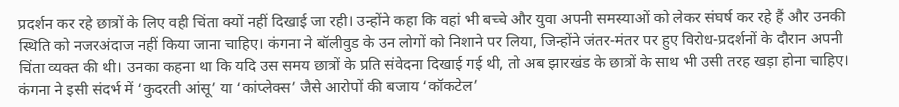प्रदर्शन कर रहे छात्रों के लिए वही चिंता क्यों नहीं दिखाई जा रही। उन्होंने कहा कि वहां भी बच्चे और युवा अपनी समस्याओं को लेकर संघर्ष कर रहे हैं और उनकी स्थिति को नजरअंदाज नहीं किया जाना चाहिए। कंगना ने बॉलीवुड के उन लोगों को निशाने पर लिया, जिन्होंने जंतर-मंतर पर हुए विरोध-प्रदर्शनों के दौरान अपनी चिंता व्यक्त की थी। उनका कहना था कि यदि उस समय छात्रों के प्रति संवेदना दिखाई गई थी, तो अब झारखंड के छात्रों के साथ भी उसी तरह खड़ा होना चाहिए।
कंगना ने इसी संदर्भ में ‘कुदरती आंसू’ या ‘कांप्लेक्स’ जैसे आरोपों की बजाय ‘कॉकटेल’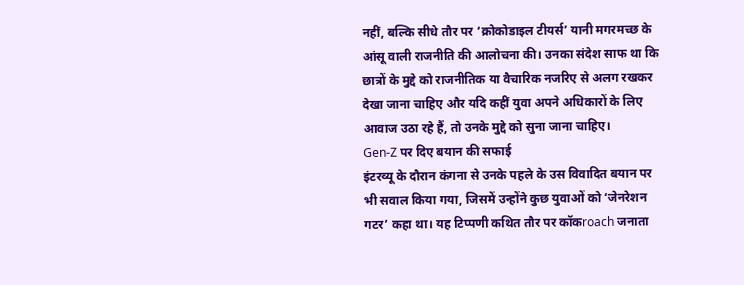नहीं, बल्कि सीधे तौर पर ‘क्रोकोडाइल टीयर्स’ यानी मगरमच्छ के आंसू वाली राजनीति की आलोचना की। उनका संदेश साफ था कि छात्रों के मुद्दे को राजनीतिक या वैचारिक नजरिए से अलग रखकर देखा जाना चाहिए और यदि कहीं युवा अपने अधिकारों के लिए आवाज उठा रहे हैं, तो उनके मुद्दे को सुना जाना चाहिए।
Gen-Z पर दिए बयान की सफाई
इंटरव्यू के दौरान कंगना से उनके पहले के उस विवादित बयान पर भी सवाल किया गया, जिसमें उन्होंने कुछ युवाओं को ‘जेनरेशन गटर’ कहा था। यह टिप्पणी कथित तौर पर कॉकroach जनाता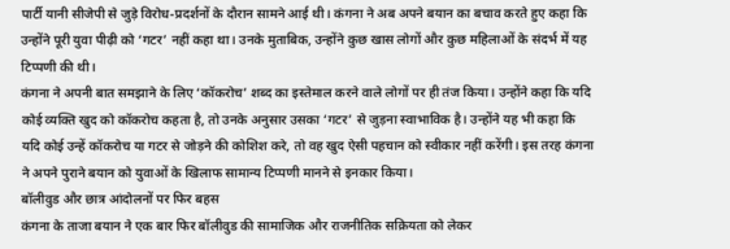पार्टी यानी सीजेपी से जुड़े विरोध-प्रदर्शनों के दौरान सामने आई थी। कंगना ने अब अपने बयान का बचाव करते हुए कहा कि उन्होंने पूरी युवा पीढ़ी को ‘गटर’ नहीं कहा था। उनके मुताबिक, उन्होंने कुछ खास लोगों और कुछ महिलाओं के संदर्भ में यह टिप्पणी की थी।
कंगना ने अपनी बात समझाने के लिए ‘कॉकरोच’ शब्द का इस्तेमाल करने वाले लोगों पर ही तंज किया। उन्होंने कहा कि यदि कोई व्यक्ति खुद को कॉकरोच कहता है, तो उनके अनुसार उसका ‘गटर’ से जुड़ना स्वाभाविक है। उन्होंने यह भी कहा कि यदि कोई उन्हें कॉकरोच या गटर से जोड़ने की कोशिश करे, तो वह खुद ऐसी पहचान को स्वीकार नहीं करेंगी। इस तरह कंगना ने अपने पुराने बयान को युवाओं के खिलाफ सामान्य टिप्पणी मानने से इनकार किया।
बॉलीवुड और छात्र आंदोलनों पर फिर बहस
कंगना के ताजा बयान ने एक बार फिर बॉलीवुड की सामाजिक और राजनीतिक सक्रियता को लेकर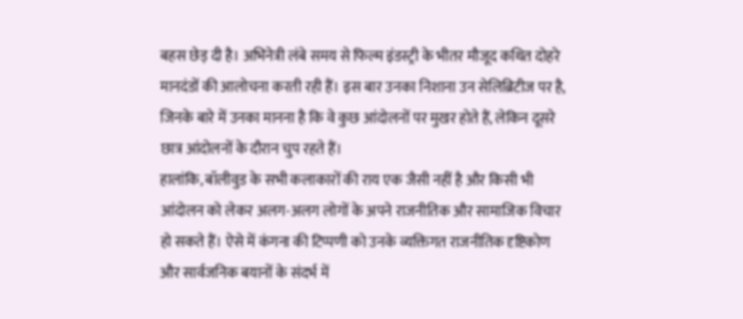बहस छेड़ दी है। अभिनेत्री लंबे समय से फिल्म इंडस्ट्री के भीतर मौजूद कथित दोहरे मानदंडों की आलोचना करती रही हैं। इस बार उनका निशाना उन सेलिब्रिटीज पर है, जिनके बारे में उनका मानना है कि वे कुछ आंदोलनों पर मुखर होते हैं, लेकिन दूसरे छात्र आंदोलनों के दौरान चुप रहते हैं।
हालांकि, बॉलीवुड के सभी कलाकारों की राय एक जैसी नहीं है और किसी भी आंदोलन को लेकर अलग-अलग लोगों के अपने राजनीतिक और सामाजिक विचार हो सकते हैं। ऐसे में कंगना की टिप्पणी को उनके व्यक्तिगत राजनीतिक दृष्टिकोण और सार्वजनिक बयानों के संदर्भ में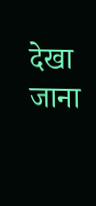देखा जाना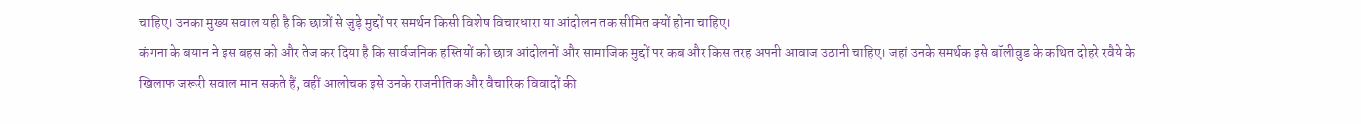चाहिए। उनका मुख्य सवाल यही है कि छात्रों से जुड़े मुद्दों पर समर्थन किसी विशेष विचारधारा या आंदोलन तक सीमित क्यों होना चाहिए।
कंगना के बयान ने इस बहस को और तेज कर दिया है कि सार्वजनिक हस्तियों को छात्र आंदोलनों और सामाजिक मुद्दों पर कब और किस तरह अपनी आवाज उठानी चाहिए। जहां उनके समर्थक इसे बॉलीवुड के कथित दोहरे रवैये के खिलाफ जरूरी सवाल मान सकते हैं, वहीं आलोचक इसे उनके राजनीतिक और वैचारिक विवादों की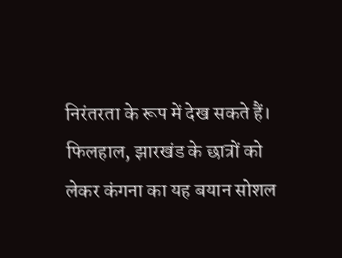निरंतरता के रूप में देख सकते हैं। फिलहाल, झारखंड के छात्रों को लेकर कंगना का यह बयान सोशल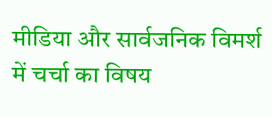मीडिया और सार्वजनिक विमर्श में चर्चा का विषय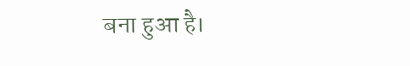बना हुआ है।